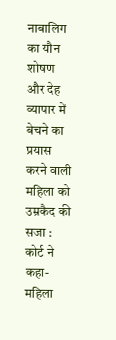नाबालिग का यौन शोषण और देह व्यापार में बेचने का प्रयास करने वाली महिला को उम्रकैद की सजा : कोर्ट ने कहा- महिला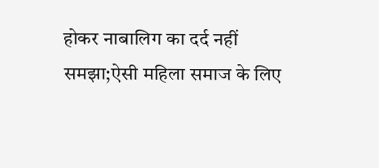होकर नाबालिग का दर्द नहीं समझा;ऐसी महिला समाज के लिए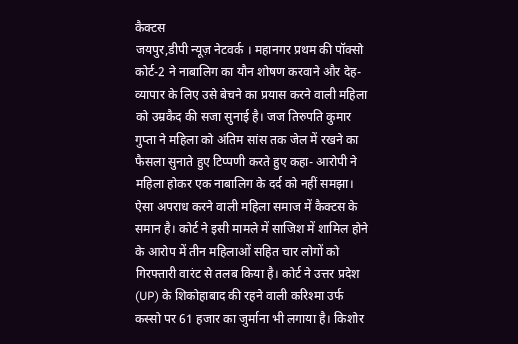कैक्टस
जयपुर,डीपी न्यूज़ नेटवर्क । महानगर प्रथम की पॉक्सो कोर्ट-2 ने नाबालिग का यौन शोषण करवाने और देह-व्यापार के लिए उसे बेचने का प्रयास करने वाली महिला को उम्रकैद की सजा सुनाई है। जज तिरुपति कुमार गुप्ता ने महिला को अंतिम सांस तक जेल में रखने का फैसला सुनाते हुए टिप्पणी करते हुए कहा- आरोपी ने महिला होकर एक नाबालिग के दर्द को नहीं समझा। ऐसा अपराध करने वाली महिला समाज में कैक्टस के समान है। कोर्ट ने इसी मामले में साजिश में शामिल होने के आरोप में तीन महिलाओं सहित चार लोगों को गिरफ्तारी वारंट से तलब किया है। कोर्ट ने उत्तर प्रदेश (UP) के शिकोहाबाद की रहने वाली करिश्मा उर्फ कस्सो पर 61 हजार का जुर्माना भी लगाया है। किशोर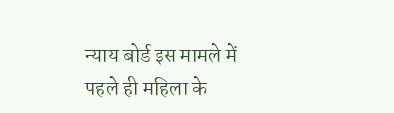न्याय बोर्ड इस मामले में पहले ही महिला के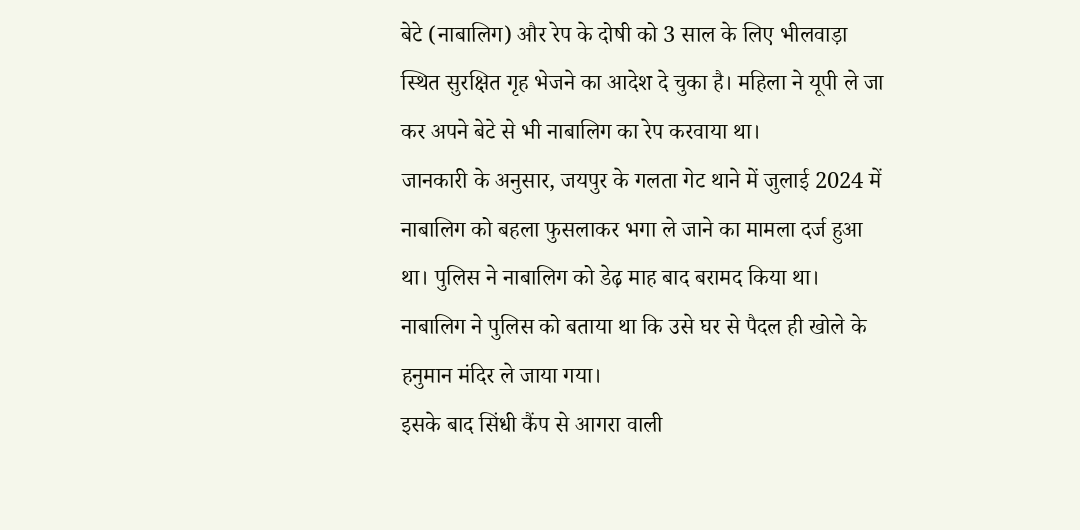बेटे (नाबालिग) और रेप के दोषी को 3 साल के लिए भीलवाड़ा स्थित सुरक्षित गृह भेजने का आदेश दे चुका है। महिला ने यूपी ले जा कर अपने बेटे से भी नाबालिग का रेप करवाया था।
जानकारी के अनुसार, जयपुर के गलता गेट थाने में जुलाई 2024 में नाबालिग को बहला फुसलाकर भगा ले जाने का मामला दर्ज हुआ था। पुलिस ने नाबालिग को डेढ़ माह बाद बरामद किया था। नाबालिग ने पुलिस को बताया था कि उसे घर से पैदल ही खोले के हनुमान मंदिर ले जाया गया।
इसके बाद सिंधी कैंप से आगरा वाली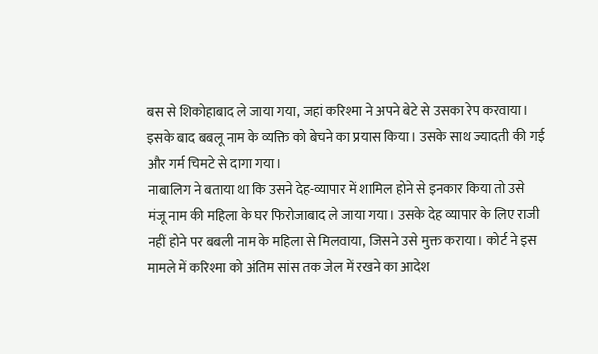बस से शिकोहाबाद ले जाया गया, जहां करिश्मा ने अपने बेटे से उसका रेप करवाया। इसके बाद बबलू नाम के व्यक्ति को बेचने का प्रयास किया। उसके साथ ज्यादती की गई और गर्म चिमटे से दागा गया।
नाबालिग ने बताया था कि उसने देह-व्यापार में शामिल होने से इनकार किया तो उसे मंजू नाम की महिला के घर फिरोजाबाद ले जाया गया। उसके देह व्यापार के लिए राजी नहीं होने पर बबली नाम के महिला से मिलवाया, जिसने उसे मुक्त कराया। कोर्ट ने इस मामले में करिश्मा को अंतिम सांस तक जेल में रखने का आदेश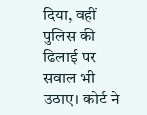दिया, वहीं पुलिस की ढिलाई पर सवाल भी उठाए। कोर्ट ने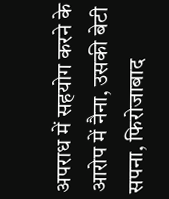अपराध में सहयोग करने के आरोप में नैना, उसकी बेटी सपना, फिरोजाबाद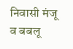निवासी मंजू व बबलू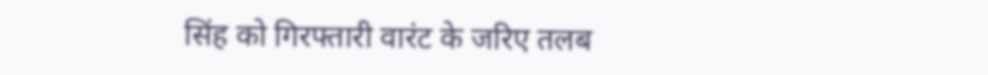सिंह को गिरफ्तारी वारंट के जरिए तलब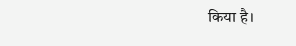किया है।